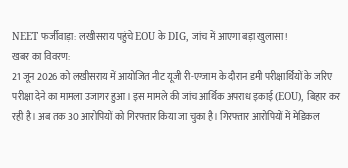NEET फर्जीवाड़ा: लखीसराय पहुंचे EOU के DIG, जांच में आएगा बड़ा खुलासा!
खबर का विवरण:
21 जून 2026 को लखीसराय में आयोजित नीट यूजी री-एग्जाम के दौरान डमी परीक्षार्थियों के जरिए परीक्षा देने का मामला उजागर हुआ। इस मामले की जांच आर्थिक अपराध इकाई (EOU), बिहार कर रही है। अब तक 30 आरोपियों को गिरफ्तार किया जा चुका है। गिरफ्तार आरोपियों में मेडिकल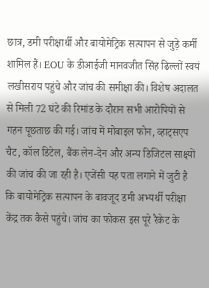छात्र, डमी परीक्षार्थी और बायोमेट्रिक सत्यापन से जुड़े कर्मी शामिल हैं। EOU के डीआईजी मानवजीत सिंह ढिल्लों स्वयं लखीसराय पहुंचे और जांच की समीक्षा की। विशेष अदालत से मिली 72 घंटे की रिमांड के दौरान सभी आरोपियों से गहन पूछताछ की गई। जांच में मोबाइल फोन, व्हाट्सएप चैट, कॉल डिटेल, बैंक लेन-देन और अन्य डिजिटल साक्ष्यों की जांच की जा रही है। एजेंसी यह पता लगाने में जुटी है कि बायोमेट्रिक सत्यापन के बावजूद डमी अभ्यर्थी परीक्षा केंद्र तक कैसे पहुंचे। जांच का फोकस इस पूरे रैकेट के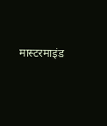मास्टरमाइंड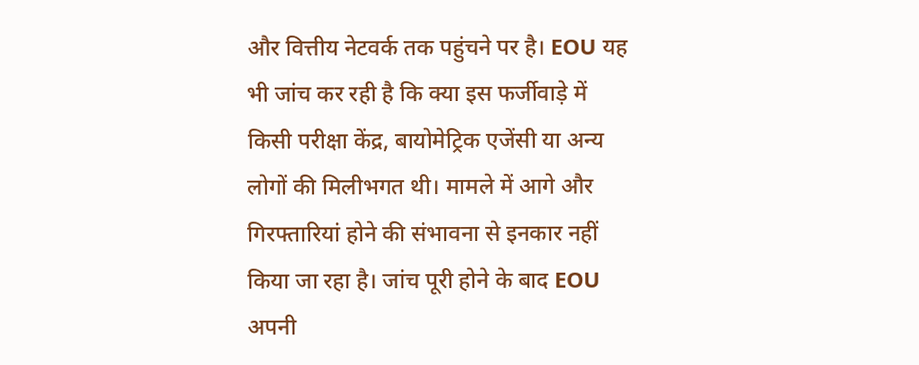और वित्तीय नेटवर्क तक पहुंचने पर है। EOU यह भी जांच कर रही है कि क्या इस फर्जीवाड़े में किसी परीक्षा केंद्र, बायोमेट्रिक एजेंसी या अन्य लोगों की मिलीभगत थी। मामले में आगे और गिरफ्तारियां होने की संभावना से इनकार नहीं किया जा रहा है। जांच पूरी होने के बाद EOU अपनी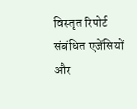विस्तृत रिपोर्ट संबंधित एजेंसियों और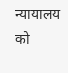न्यायालय को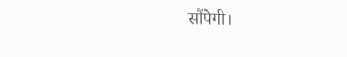सौंपेगी।